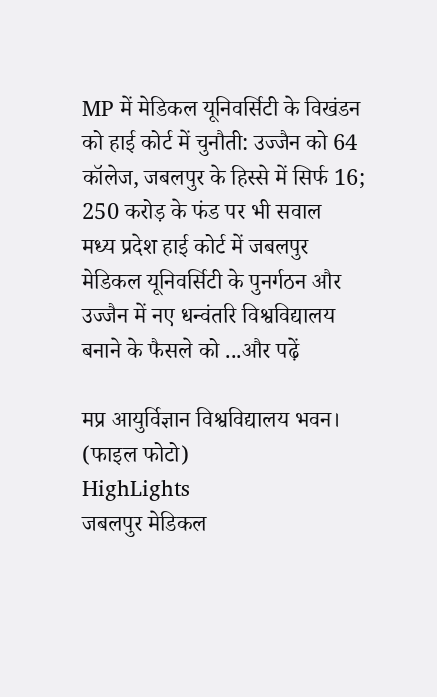MP में मेडिकल यूनिवर्सिटी के विखंडन को हाई कोर्ट में चुनौती: उज्जैन को 64 कॉलेज, जबलपुर के हिस्से में सिर्फ 16; 250 करोड़ के फंड पर भी सवाल
मध्य प्रदेश हाई कोर्ट में जबलपुर मेडिकल यूनिवर्सिटी के पुनर्गठन और उज्जैन में नए धन्वंतरि विश्वविद्यालय बनाने के फैसले को ...और पढ़ें

मप्र आयुर्विज्ञान विश्वविद्यालय भवन। (फाइल फोटो)
HighLights
जबलपुर मेडिकल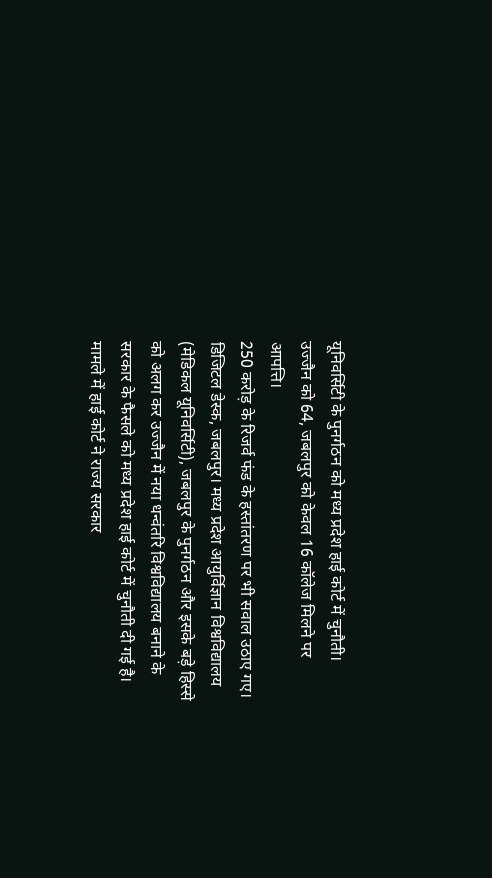यूनिवर्सिटी के पुनर्गठन को मध्य प्रदेश हाई कोर्ट में चुनौती।
उज्जैन को 64, जबलपुर को केवल 16 कॉलेज मिलने पर आपत्ति।
250 करोड़ के रिजर्व फंड के हस्तांतरण पर भी सवाल उठाए गए।
डिजिटल डेस्क, जबलपुर। मध्य प्रदेश आयुर्विज्ञान विश्वविद्यालय (मेडिकल यूनिवर्सिटी), जबलपुर के पुनर्गठन और इसके बड़े हिस्से को अलग कर उज्जैन में नया धन्वंतरि विश्वविद्यालय बनाने के सरकार के फैसले को मध्य प्रदेश हाई कोर्ट में चुनौती दी गई है। मामले में हाई कोर्ट ने राज्य सरकार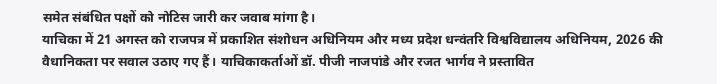समेत संबंधित पक्षों को नोटिस जारी कर जवाब मांगा है।
याचिका में 21 अगस्त को राजपत्र में प्रकाशित संशोधन अधिनियम और मध्य प्रदेश धन्वंतरि विश्वविद्यालय अधिनियम, 2026 की वैधानिकता पर सवाल उठाए गए हैं। याचिकाकर्ताओं डॉ. पीजी नाजपांडे और रजत भार्गव ने प्रस्तावित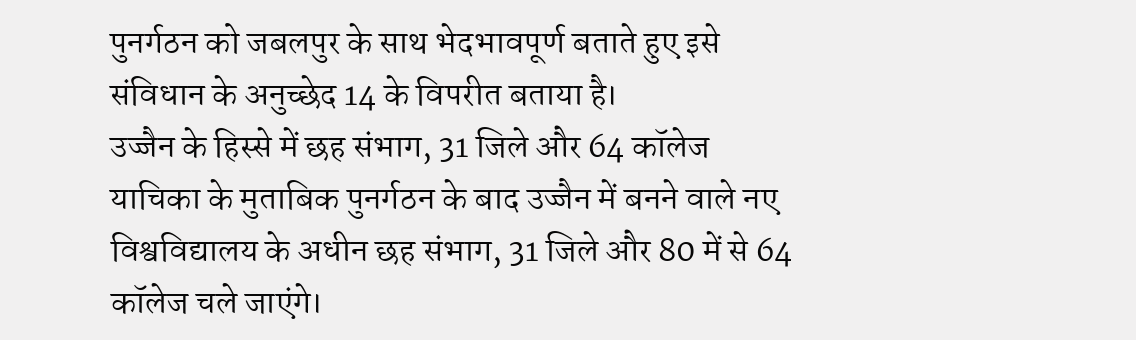पुनर्गठन को जबलपुर के साथ भेदभावपूर्ण बताते हुए इसे संविधान के अनुच्छेद 14 के विपरीत बताया है।
उज्जैन के हिस्से में छह संभाग, 31 जिले और 64 कॉलेज
याचिका के मुताबिक पुनर्गठन के बाद उज्जैन में बनने वाले नए विश्वविद्यालय के अधीन छह संभाग, 31 जिले और 80 में से 64 कॉलेज चले जाएंगे।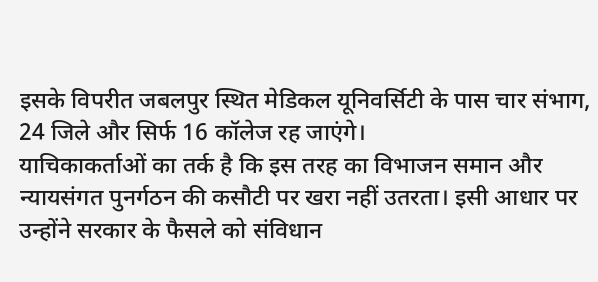इसके विपरीत जबलपुर स्थित मेडिकल यूनिवर्सिटी के पास चार संभाग, 24 जिले और सिर्फ 16 कॉलेज रह जाएंगे।
याचिकाकर्ताओं का तर्क है कि इस तरह का विभाजन समान और न्यायसंगत पुनर्गठन की कसौटी पर खरा नहीं उतरता। इसी आधार पर उन्होंने सरकार के फैसले को संविधान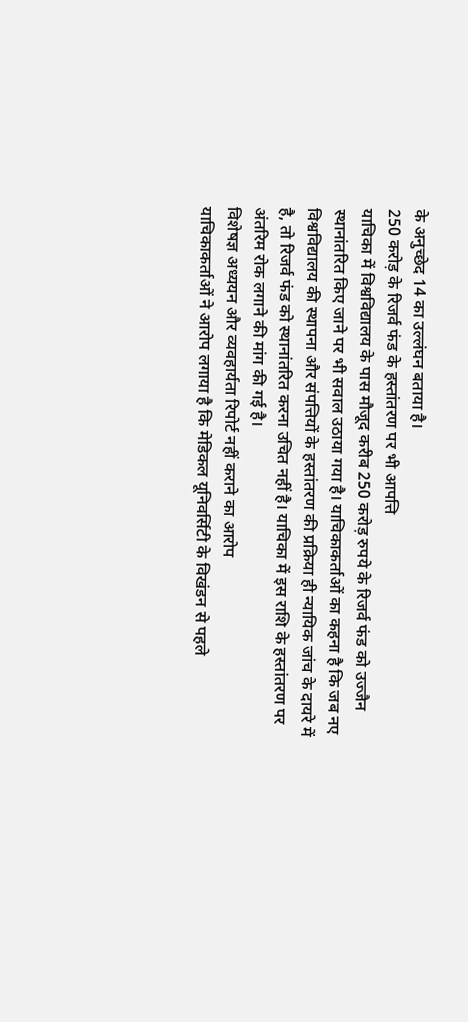के अनुच्छेद 14 का उल्लंघन बताया है।
250 करोड़ के रिजर्व फंड के हस्तांतरण पर भी आपत्ति
याचिका में विश्वविद्यालय के पास मौजूद करीब 250 करोड़ रुपये के रिजर्व फंड को उज्जैन स्थानांतरित किए जाने पर भी सवाल उठाया गया है। याचिकाकर्ताओं का कहना है कि जब नए विश्वविद्यालय की स्थापना और संपत्तियों के हस्तांतरण की प्रक्रिया ही न्यायिक जांच के दायरे में है, तो रिजर्व फंड को स्थानांतरित करना उचित नहीं है। याचिका में इस राशि के हस्तांतरण पर अंतरिम रोक लगाने की मांग की गई है।
विशेषज्ञ अध्ययन और व्यवहार्यता रिपोर्ट नहीं कराने का आरोप
याचिकाकर्ताओं ने आरोप लगाया है कि मेडिकल यूनिवर्सिटी के विखंडन से पहले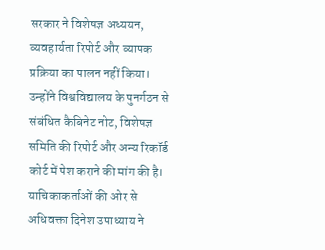सरकार ने विशेषज्ञ अध्ययन, व्यवहार्यता रिपोर्ट और व्यापक प्रक्रिया का पालन नहीं किया। उन्होंने विश्वविद्यालय के पुनर्गठन से संबंधित कैबिनेट नोट, विशेषज्ञ समिति की रिपोर्ट और अन्य रिकॉर्ड कोर्ट में पेश कराने की मांग की है।
याचिकाकर्ताओं की ओर से अधिवक्ता दिनेश उपाध्याय ने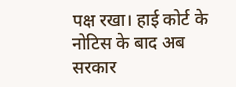पक्ष रखा। हाई कोर्ट के नोटिस के बाद अब सरकार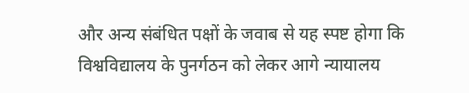और अन्य संबंधित पक्षों के जवाब से यह स्पष्ट होगा कि विश्वविद्यालय के पुनर्गठन को लेकर आगे न्यायालय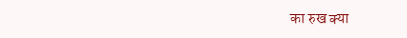का रुख क्या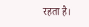रहता है।